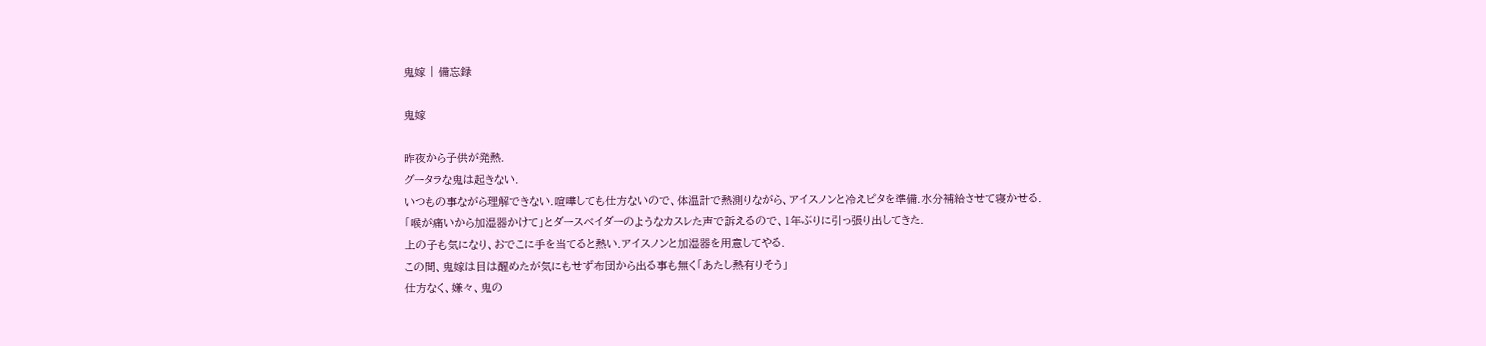鬼嫁 | 備忘録

鬼嫁

昨夜から子供が発熱.
グータラな鬼は起きない.
いつもの事ながら理解できない.喧嘩しても仕方ないので、体温計で熱測りながら、アイスノンと冷えピタを準備.水分補給させて寝かせる.
「喉が痛いから加湿器かけて」とダースベイダーのようなカスレた声で訴えるので、1年ぶりに引っ張り出してきた.
上の子も気になり、おでこに手を当てると熱い.アイスノンと加湿器を用意してやる.
この間、鬼嫁は目は醒めたが気にもせず布団から出る事も無く「あたし熱有りそう」
仕方なく、嫌々、鬼の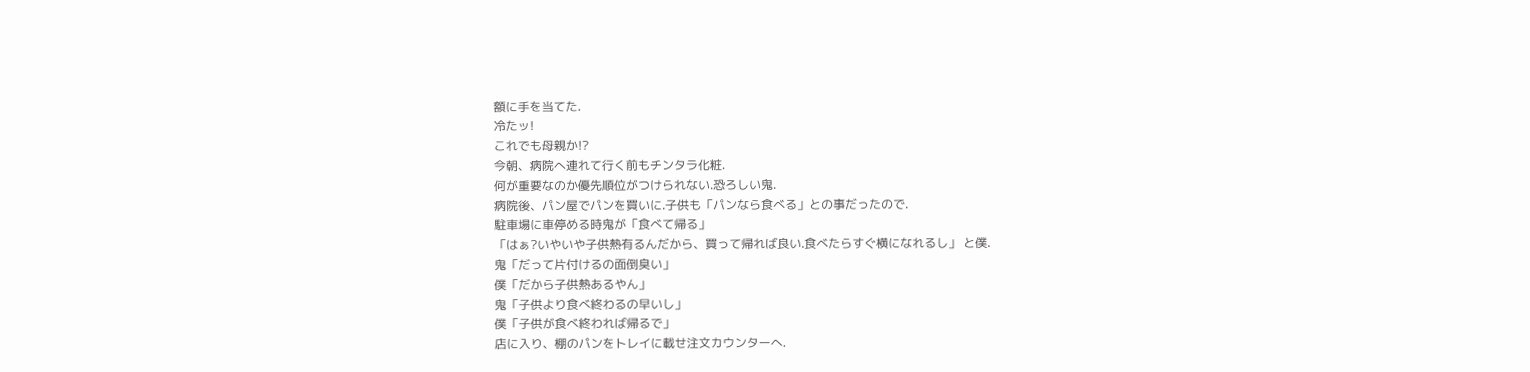額に手を当てた.
冷たッ!
これでも母親か!?
今朝、病院へ連れて行く前もチンタラ化粧.
何が重要なのか優先順位がつけられない.恐ろしい鬼.
病院後、パン屋でパンを買いに.子供も「パンなら食べる」との事だったので.
駐車場に車停める時鬼が「食べて帰る」
「はぁ?いやいや子供熱有るんだから、買って帰れば良い.食べたらすぐ横になれるし」 と僕.
鬼「だって片付けるの面倒臭い」
僕「だから子供熱あるやん」
鬼「子供より食べ終わるの早いし」
僕「子供が食べ終われば帰るで」
店に入り、棚のパンをトレイに載せ注文カウンターへ.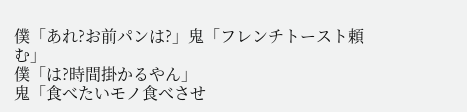僕「あれ?お前パンは?」鬼「フレンチトースト頼む」
僕「は?時間掛かるやん」
鬼「食べたいモノ食べさせ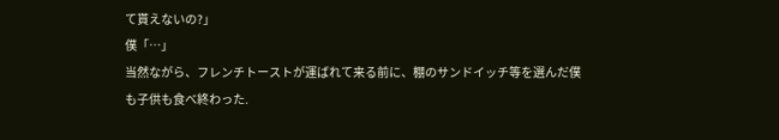て貰えないの?」
僕「…」
当然ながら、フレンチトーストが運ばれて来る前に、棚のサンドイッチ等を選んだ僕も子供も食べ終わった.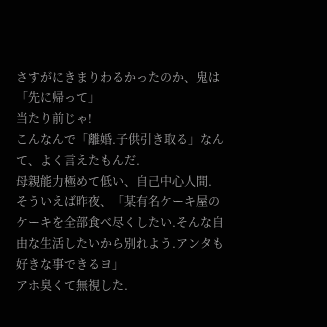さすがにきまりわるかったのか、鬼は「先に帰って」
当たり前じゃ!
こんなんで「離婚.子供引き取る」なんて、よく言えたもんだ.
母親能力極めて低い、自己中心人間.
そういえば昨夜、「某有名ケーキ屋のケーキを全部食べ尽くしたい.そんな自由な生活したいから別れよう.アンタも好きな事できるヨ」
アホ臭くて無視した.